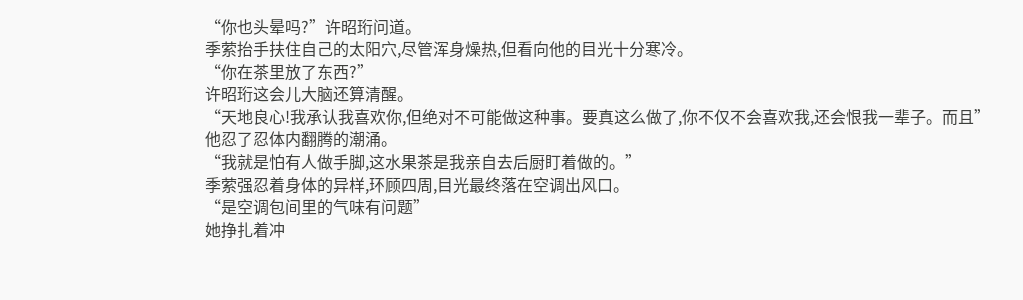“你也头晕吗?”许昭珩问道。
季萦抬手扶住自己的太阳穴,尽管浑身燥热,但看向他的目光十分寒冷。
“你在茶里放了东西?”
许昭珩这会儿大脑还算清醒。
“天地良心!我承认我喜欢你,但绝对不可能做这种事。要真这么做了,你不仅不会喜欢我,还会恨我一辈子。而且”
他忍了忍体内翻腾的潮涌。
“我就是怕有人做手脚,这水果茶是我亲自去后厨盯着做的。”
季萦强忍着身体的异样,环顾四周,目光最终落在空调出风口。
“是空调包间里的气味有问题”
她挣扎着冲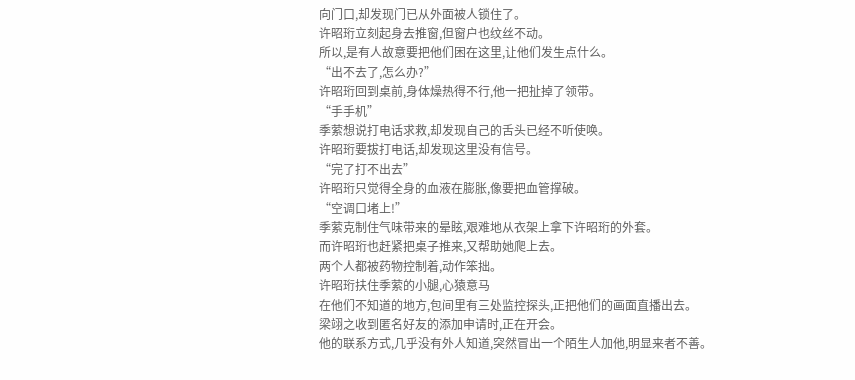向门口,却发现门已从外面被人锁住了。
许昭珩立刻起身去推窗,但窗户也纹丝不动。
所以,是有人故意要把他们困在这里,让他们发生点什么。
“出不去了,怎么办?”
许昭珩回到桌前,身体燥热得不行,他一把扯掉了领带。
“手手机”
季萦想说打电话求救,却发现自己的舌头已经不听使唤。
许昭珩要拔打电话,却发现这里没有信号。
“完了打不出去”
许昭珩只觉得全身的血液在膨胀,像要把血管撑破。
“空调口堵上!”
季萦克制住气味带来的晕眩,艰难地从衣架上拿下许昭珩的外套。
而许昭珩也赶紧把桌子推来,又帮助她爬上去。
两个人都被药物控制着,动作笨拙。
许昭珩扶住季萦的小腿,心猿意马
在他们不知道的地方,包间里有三处监控探头,正把他们的画面直播出去。
梁翊之收到匿名好友的添加申请时,正在开会。
他的联系方式,几乎没有外人知道,突然冒出一个陌生人加他,明显来者不善。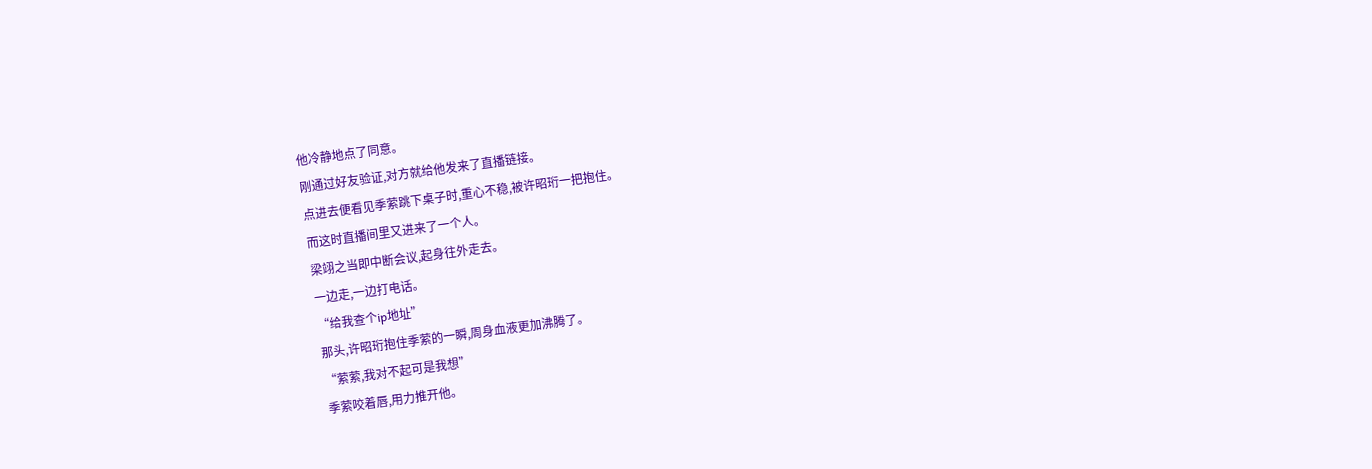他冷静地点了同意。
刚通过好友验证,对方就给他发来了直播链接。
点进去便看见季萦跳下桌子时,重心不稳,被许昭珩一把抱住。
而这时直播间里又进来了一个人。
梁翊之当即中断会议,起身往外走去。
一边走,一边打电话。
“给我查个ip地址”
那头,许昭珩抱住季萦的一瞬,周身血液更加沸腾了。
“萦萦,我对不起可是我想”
季萦咬着唇,用力推开他。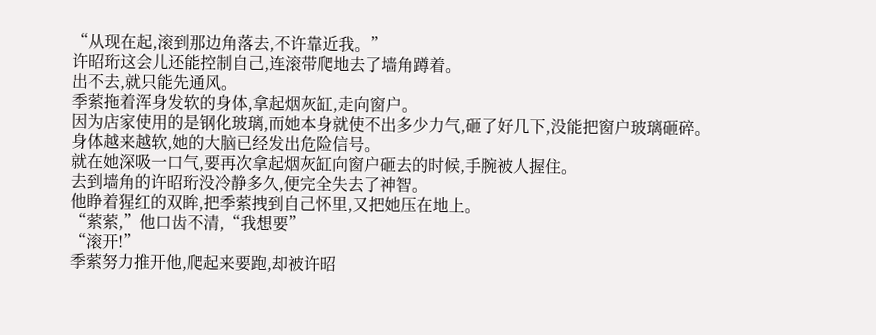“从现在起,滚到那边角落去,不许靠近我。”
许昭珩这会儿还能控制自己,连滚带爬地去了墙角蹲着。
出不去,就只能先通风。
季萦拖着浑身发软的身体,拿起烟灰缸,走向窗户。
因为店家使用的是钢化玻璃,而她本身就使不出多少力气,砸了好几下,没能把窗户玻璃砸碎。
身体越来越软,她的大脑已经发出危险信号。
就在她深吸一口气,要再次拿起烟灰缸向窗户砸去的时候,手腕被人握住。
去到墙角的许昭珩没冷静多久,便完全失去了神智。
他睁着猩红的双眸,把季萦拽到自己怀里,又把她压在地上。
“萦萦,”他口齿不清,“我想要”
“滚开!”
季萦努力推开他,爬起来要跑,却被许昭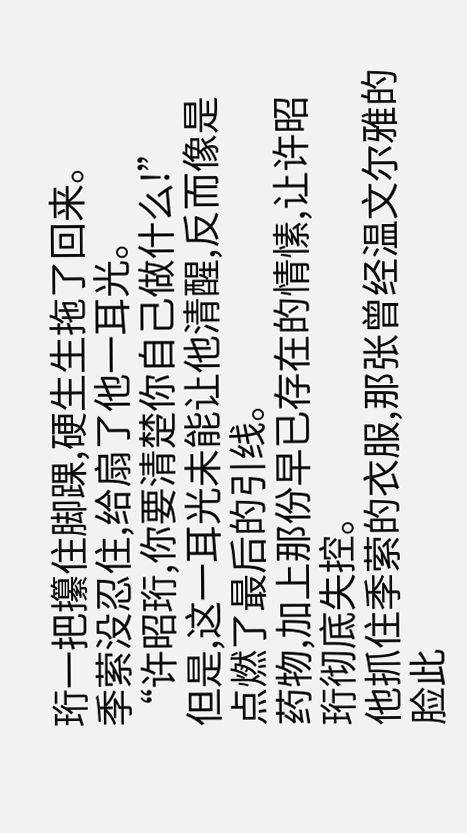珩一把攥住脚踝,硬生生拖了回来。
季萦没忍住,给扇了他一耳光。
“许昭珩,你要清楚你自己做什么!”
但是,这一耳光未能让他清醒,反而像是点燃了最后的引线。
药物,加上那份早已存在的情愫,让许昭珩彻底失控。
他抓住季萦的衣服,那张曾经温文尔雅的脸此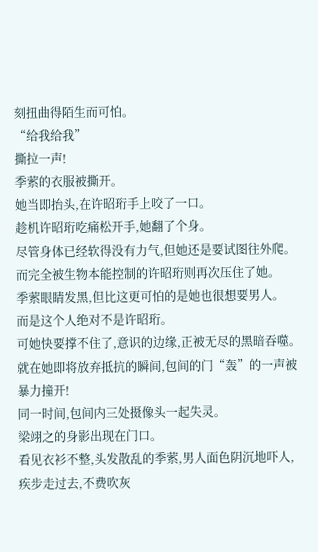刻扭曲得陌生而可怕。
“给我给我”
撕拉一声!
季萦的衣服被撕开。
她当即抬头,在许昭珩手上咬了一口。
趁机许昭珩吃痛松开手,她翻了个身。
尽管身体已经软得没有力气,但她还是要试图往外爬。
而完全被生物本能控制的许昭珩则再次压住了她。
季萦眼睛发黑,但比这更可怕的是她也很想要男人。
而是这个人绝对不是许昭珩。
可她快要撑不住了,意识的边缘,正被无尽的黑暗吞噬。
就在她即将放弃抵抗的瞬间,包间的门“轰”的一声被暴力撞开!
同一时间,包间内三处摄像头一起失灵。
梁翊之的身影出现在门口。
看见衣衫不整,头发散乱的季萦,男人面色阴沉地吓人,疾步走过去,不费吹灰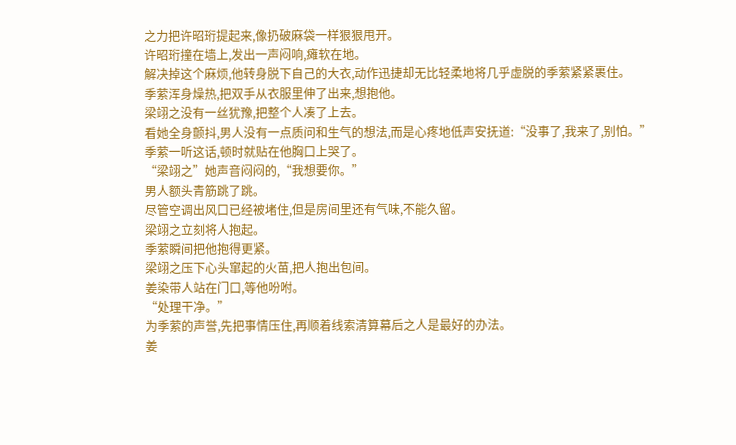之力把许昭珩提起来,像扔破麻袋一样狠狠甩开。
许昭珩撞在墙上,发出一声闷响,瘫软在地。
解决掉这个麻烦,他转身脱下自己的大衣,动作迅捷却无比轻柔地将几乎虚脱的季萦紧紧裹住。
季萦浑身燥热,把双手从衣服里伸了出来,想抱他。
梁翊之没有一丝犹豫,把整个人凑了上去。
看她全身颤抖,男人没有一点质问和生气的想法,而是心疼地低声安抚道:“没事了,我来了,别怕。”
季萦一听这话,顿时就贴在他胸口上哭了。
“梁翊之”她声音闷闷的,“我想要你。”
男人额头青筋跳了跳。
尽管空调出风口已经被堵住,但是房间里还有气味,不能久留。
梁翊之立刻将人抱起。
季萦瞬间把他抱得更紧。
梁翊之压下心头窜起的火苗,把人抱出包间。
姜染带人站在门口,等他吩咐。
“处理干净。”
为季萦的声誉,先把事情压住,再顺着线索清算幕后之人是最好的办法。
姜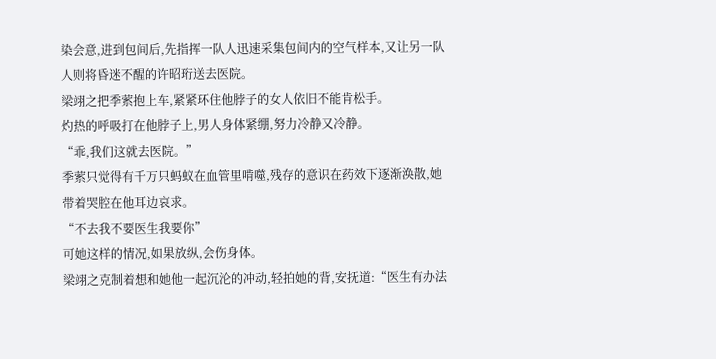染会意,进到包间后,先指挥一队人迅速采集包间内的空气样本,又让另一队人则将昏迷不醒的许昭珩送去医院。
梁翊之把季萦抱上车,紧紧环住他脖子的女人依旧不能肯松手。
灼热的呼吸打在他脖子上,男人身体紧绷,努力冷静又冷静。
“乖,我们这就去医院。”
季萦只觉得有千万只蚂蚁在血管里啃噬,残存的意识在药效下逐渐涣散,她带着哭腔在他耳边哀求。
“不去我不要医生我要你”
可她这样的情况,如果放纵,会伤身体。
梁翊之克制着想和她他一起沉沦的冲动,轻拍她的背,安抚道:“医生有办法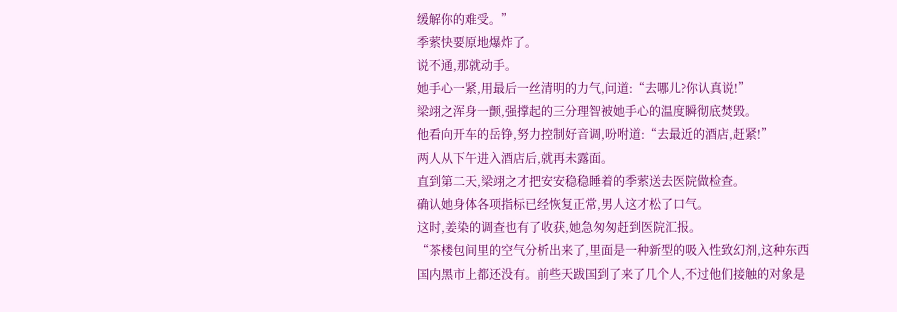缓解你的难受。”
季萦快要原地爆炸了。
说不通,那就动手。
她手心一紧,用最后一丝清明的力气,问道:“去哪儿?你认真说!”
梁翊之浑身一颤,强撑起的三分理智被她手心的温度瞬彻底焚毁。
他看向开车的岳铮,努力控制好音调,吩咐道:“去最近的酒店,赶紧!”
两人从下午进入酒店后,就再未露面。
直到第二天,梁翊之才把安安稳稳睡着的季萦送去医院做检查。
确认她身体各项指标已经恢复正常,男人这才松了口气。
这时,姜染的调查也有了收获,她急匆匆赶到医院汇报。
“茶楼包间里的空气分析出来了,里面是一种新型的吸入性致幻剂,这种东西国内黑市上都还没有。前些天跋国到了来了几个人,不过他们接触的对象是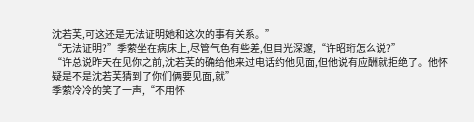沈若芙,可这还是无法证明她和这次的事有关系。”
“无法证明?”季萦坐在病床上,尽管气色有些差,但目光深邃,“许昭珩怎么说?”
“许总说昨天在见你之前,沈若芙的确给他来过电话约他见面,但他说有应酬就拒绝了。他怀疑是不是沈若芙猜到了你们俩要见面,就”
季萦冷冷的笑了一声,“不用怀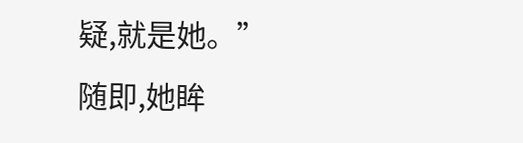疑,就是她。”
随即,她眸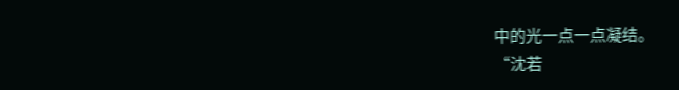中的光一点一点凝结。
“沈若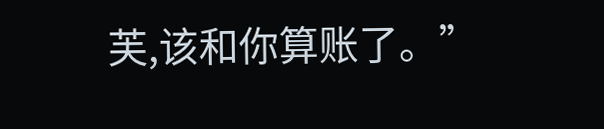芙,该和你算账了。”